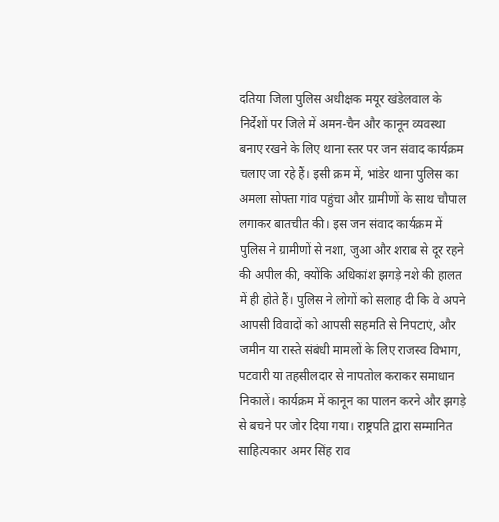दतिया जिला पुलिस अधीक्षक मयूर खंडेलवाल के निर्देशों पर जिले में अमन-चैन और कानून व्यवस्था बनाए रखने के लिए थाना स्तर पर जन संवाद कार्यक्रम चलाए जा रहे हैं। इसी क्रम में, भांडेर थाना पुलिस का अमला सोफ्ता गांव पहुंचा और ग्रामीणों के साथ चौपाल लगाकर बातचीत की। इस जन संवाद कार्यक्रम में पुलिस ने ग्रामीणों से नशा, जुआ और शराब से दूर रहने की अपील की, क्योंकि अधिकांश झगड़े नशे की हालत में ही होते हैं। पुलिस ने लोगों को सलाह दी कि वे अपने आपसी विवादों को आपसी सहमति से निपटाएं, और जमीन या रास्ते संबंधी मामलों के लिए राजस्व विभाग, पटवारी या तहसीलदार से नापतोल कराकर समाधान निकालें। कार्यक्रम में कानून का पालन करने और झगड़े से बचने पर जोर दिया गया। राष्ट्रपति द्वारा सम्मानित साहित्यकार अमर सिंह राव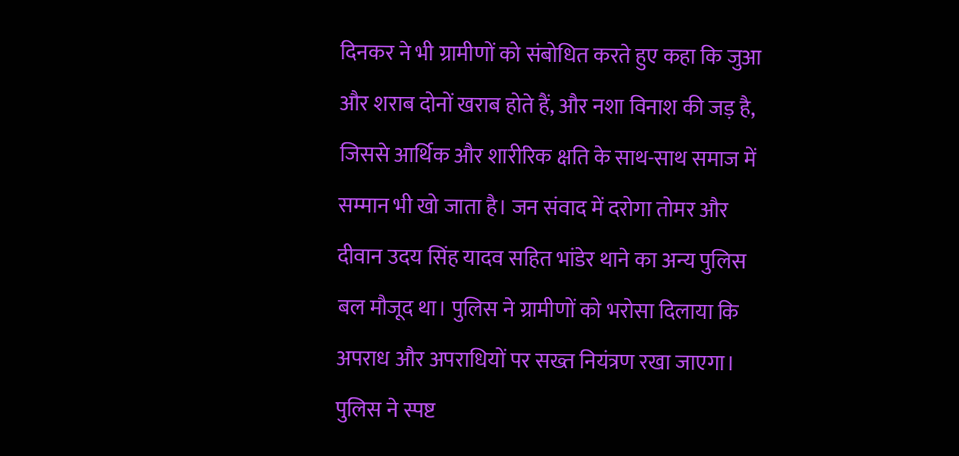दिनकर ने भी ग्रामीणों को संबोधित करते हुए कहा कि जुआ और शराब दोनों खराब होते हैं, और नशा विनाश की जड़ है, जिससे आर्थिक और शारीरिक क्षति के साथ-साथ समाज में सम्मान भी खो जाता है। जन संवाद में दरोगा तोमर और दीवान उदय सिंह यादव सहित भांडेर थाने का अन्य पुलिस बल मौजूद था। पुलिस ने ग्रामीणों को भरोसा दिलाया कि अपराध और अपराधियों पर सख्त नियंत्रण रखा जाएगा। पुलिस ने स्पष्ट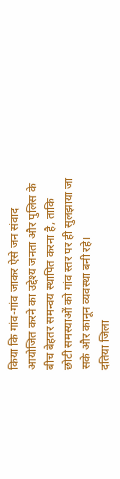किया कि गांव-गांव जाकर ऐसे जन संवाद आयोजित करने का उद्देश्य जनता और पुलिस के बीच बेहतर समन्वय स्थापित करना है, ताकि छोटी समस्याओं को गांव स्तर पर ही सुलझाया जा सके और कानून व्यवस्था बनी रहे।
दतिया जिला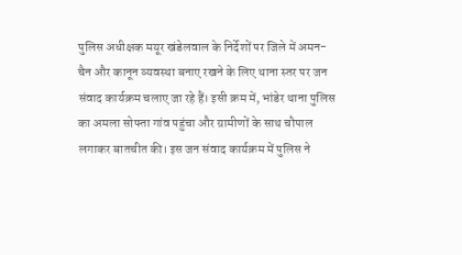पुलिस अधीक्षक मयूर खंडेलवाल के निर्देशों पर जिले में अमन-चैन और कानून व्यवस्था बनाए रखने के लिए थाना स्तर पर जन संवाद कार्यक्रम चलाए जा रहे हैं। इसी क्रम में, भांडेर थाना पुलिस का अमला सोफ्ता गांव पहुंचा और ग्रामीणों के साथ चौपाल लगाकर बातचीत की। इस जन संवाद कार्यक्रम में पुलिस ने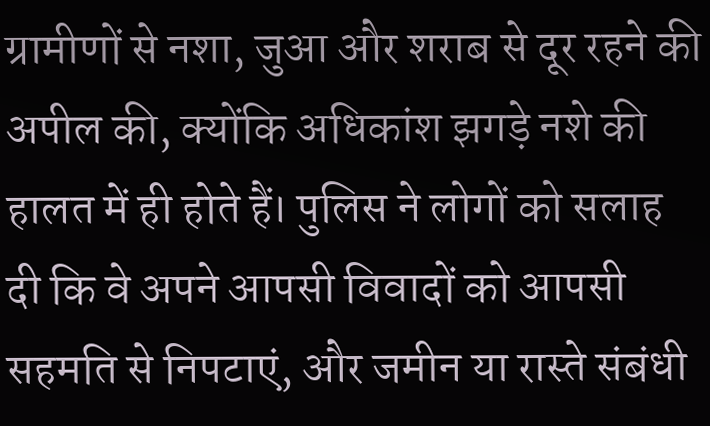ग्रामीणों से नशा, जुआ और शराब से दूर रहने की अपील की, क्योंकि अधिकांश झगड़े नशे की हालत में ही होते हैं। पुलिस ने लोगों को सलाह दी कि वे अपने आपसी विवादों को आपसी सहमति से निपटाएं, और जमीन या रास्ते संबंधी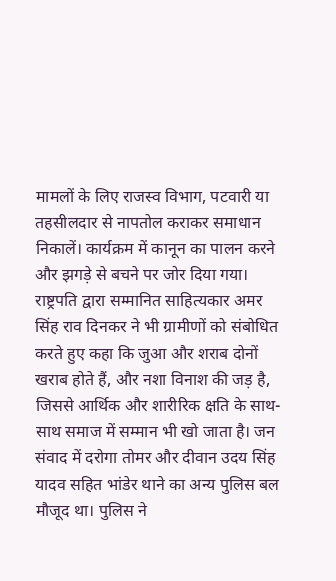मामलों के लिए राजस्व विभाग, पटवारी या तहसीलदार से नापतोल कराकर समाधान निकालें। कार्यक्रम में कानून का पालन करने और झगड़े से बचने पर जोर दिया गया। राष्ट्रपति द्वारा सम्मानित साहित्यकार अमर सिंह राव दिनकर ने भी ग्रामीणों को संबोधित करते हुए कहा कि जुआ और शराब दोनों खराब होते हैं, और नशा विनाश की जड़ है, जिससे आर्थिक और शारीरिक क्षति के साथ-साथ समाज में सम्मान भी खो जाता है। जन संवाद में दरोगा तोमर और दीवान उदय सिंह यादव सहित भांडेर थाने का अन्य पुलिस बल मौजूद था। पुलिस ने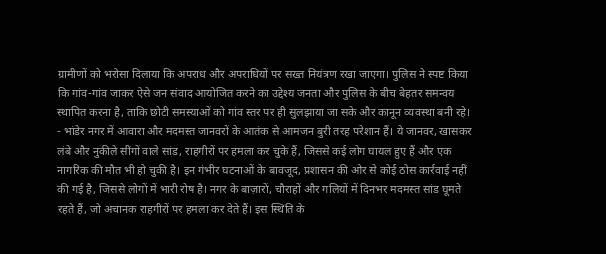ग्रामीणों को भरोसा दिलाया कि अपराध और अपराधियों पर सख्त नियंत्रण रखा जाएगा। पुलिस ने स्पष्ट किया कि गांव-गांव जाकर ऐसे जन संवाद आयोजित करने का उद्देश्य जनता और पुलिस के बीच बेहतर समन्वय स्थापित करना है, ताकि छोटी समस्याओं को गांव स्तर पर ही सुलझाया जा सके और कानून व्यवस्था बनी रहे।
- भांडेर नगर में आवारा और मदमस्त जानवरों के आतंक से आमजन बुरी तरह परेशान हैं। ये जानवर, खासकर लंबे और नुकीले सींगों वाले सांड, राहगीरों पर हमला कर चुके हैं, जिससे कई लोग घायल हुए हैं और एक नागरिक की मौत भी हो चुकी है। इन गंभीर घटनाओं के बावजूद, प्रशासन की ओर से कोई ठोस कार्रवाई नहीं की गई है, जिससे लोगों में भारी रोष है। नगर के बाज़ारों, चौराहों और गलियों में दिनभर मदमस्त सांड घूमते रहते हैं, जो अचानक राहगीरों पर हमला कर देते हैं। इस स्थिति के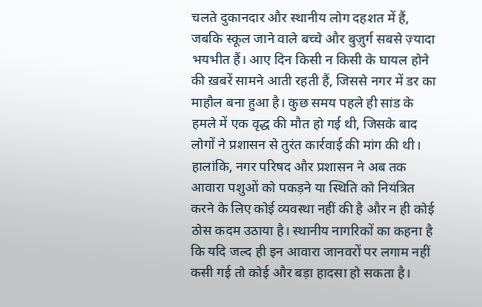चलते दुकानदार और स्थानीय लोग दहशत में हैं, जबकि स्कूल जाने वाले बच्चे और बुज़ुर्ग सबसे ज़्यादा भयभीत हैं। आए दिन किसी न किसी के घायल होने की ख़बरें सामने आती रहती हैं, जिससे नगर में डर का माहौल बना हुआ है। कुछ समय पहले ही सांड के हमले में एक वृद्ध की मौत हो गई थी, जिसके बाद लोगों ने प्रशासन से तुरंत कार्रवाई की मांग की थी। हालांकि, नगर परिषद और प्रशासन ने अब तक आवारा पशुओं को पकड़ने या स्थिति को नियंत्रित करने के लिए कोई व्यवस्था नहीं की है और न ही कोई ठोस कदम उठाया है। स्थानीय नागरिकों का कहना है कि यदि जल्द ही इन आवारा जानवरों पर लगाम नहीं कसी गई तो कोई और बड़ा हादसा हो सकता है।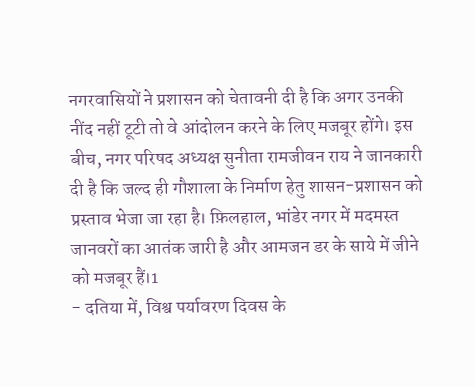नगरवासियों ने प्रशासन को चेतावनी दी है कि अगर उनकी नींद नहीं टूटी तो वे आंदोलन करने के लिए मजबूर होंगे। इस बीच, नगर परिषद अध्यक्ष सुनीता रामजीवन राय ने जानकारी दी है कि जल्द ही गौशाला के निर्माण हेतु शासन-प्रशासन को प्रस्ताव भेजा जा रहा है। फ़िलहाल, भांडेर नगर में मदमस्त जानवरों का आतंक जारी है और आमजन डर के साये में जीने को मजबूर हैं।1
- दतिया में, विश्व पर्यावरण दिवस के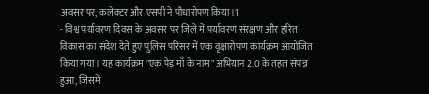अवसर पर, कलेक्टर और एसपी ने पौधारोपण किया।1
- विश्व पर्यावरण दिवस के अवसर पर जिले में पर्यावरण संरक्षण और हरित विकास का संदेश देते हुए पुलिस परिसर में एक वृक्षारोपण कार्यक्रम आयोजित किया गया। यह कार्यक्रम "एक पेड़ माँ के नाम" अभियान 2.0 के तहत संपन्न हुआ, जिसमें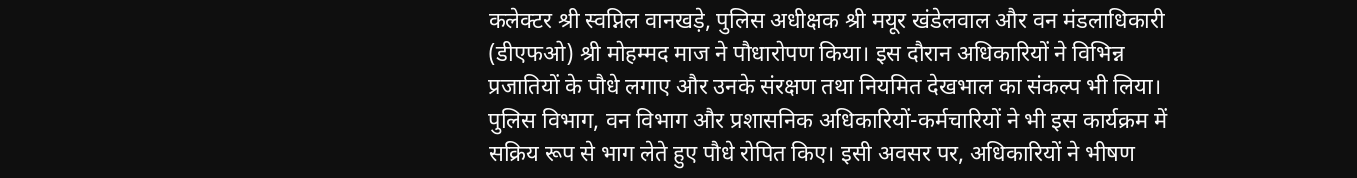कलेक्टर श्री स्वप्निल वानखड़े, पुलिस अधीक्षक श्री मयूर खंडेलवाल और वन मंडलाधिकारी (डीएफओ) श्री मोहम्मद माज ने पौधारोपण किया। इस दौरान अधिकारियों ने विभिन्न प्रजातियों के पौधे लगाए और उनके संरक्षण तथा नियमित देखभाल का संकल्प भी लिया। पुलिस विभाग, वन विभाग और प्रशासनिक अधिकारियों-कर्मचारियों ने भी इस कार्यक्रम में सक्रिय रूप से भाग लेते हुए पौधे रोपित किए। इसी अवसर पर, अधिकारियों ने भीषण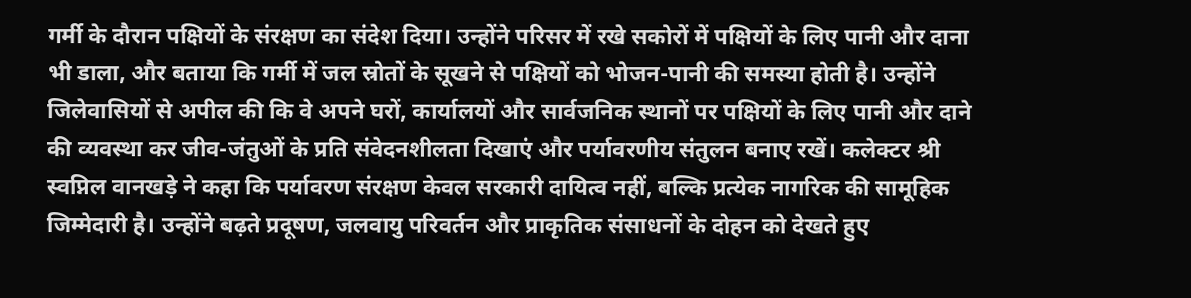गर्मी के दौरान पक्षियों के संरक्षण का संदेश दिया। उन्होंने परिसर में रखे सकोरों में पक्षियों के लिए पानी और दाना भी डाला, और बताया कि गर्मी में जल स्रोतों के सूखने से पक्षियों को भोजन-पानी की समस्या होती है। उन्होंने जिलेवासियों से अपील की कि वे अपने घरों, कार्यालयों और सार्वजनिक स्थानों पर पक्षियों के लिए पानी और दाने की व्यवस्था कर जीव-जंतुओं के प्रति संवेदनशीलता दिखाएं और पर्यावरणीय संतुलन बनाए रखें। कलेक्टर श्री स्वप्निल वानखड़े ने कहा कि पर्यावरण संरक्षण केवल सरकारी दायित्व नहीं, बल्कि प्रत्येक नागरिक की सामूहिक जिम्मेदारी है। उन्होंने बढ़ते प्रदूषण, जलवायु परिवर्तन और प्राकृतिक संसाधनों के दोहन को देखते हुए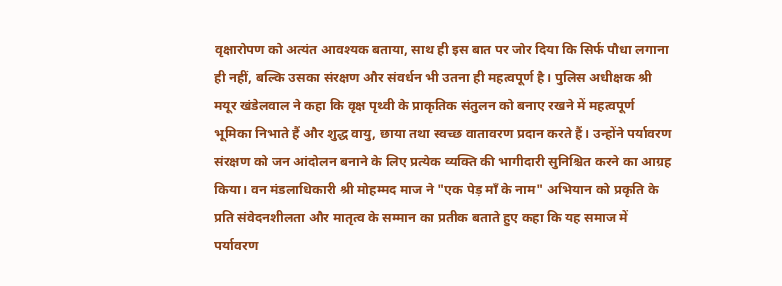वृक्षारोपण को अत्यंत आवश्यक बताया, साथ ही इस बात पर जोर दिया कि सिर्फ पौधा लगाना ही नहीं, बल्कि उसका संरक्षण और संवर्धन भी उतना ही महत्वपूर्ण है। पुलिस अधीक्षक श्री मयूर खंडेलवाल ने कहा कि वृक्ष पृथ्वी के प्राकृतिक संतुलन को बनाए रखने में महत्वपूर्ण भूमिका निभाते हैं और शुद्ध वायु, छाया तथा स्वच्छ वातावरण प्रदान करते हैं। उन्होंने पर्यावरण संरक्षण को जन आंदोलन बनाने के लिए प्रत्येक व्यक्ति की भागीदारी सुनिश्चित करने का आग्रह किया। वन मंडलाधिकारी श्री मोहम्मद माज ने "एक पेड़ माँ के नाम" अभियान को प्रकृति के प्रति संवेदनशीलता और मातृत्व के सम्मान का प्रतीक बताते हुए कहा कि यह समाज में पर्यावरण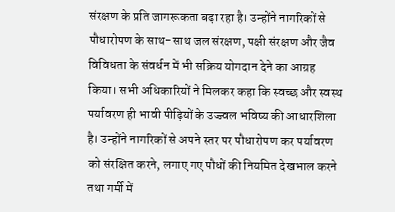संरक्षण के प्रति जागरूकता बढ़ा रहा है। उन्होंने नागरिकों से पौधारोपण के साथ-साथ जल संरक्षण, पक्षी संरक्षण और जैव विविधता के संवर्धन में भी सक्रिय योगदान देने का आग्रह किया। सभी अधिकारियों ने मिलकर कहा कि स्वच्छ और स्वस्थ पर्यावरण ही भावी पीढ़ियों के उज्ज्वल भविष्य की आधारशिला है। उन्होंने नागरिकों से अपने स्तर पर पौधारोपण कर पर्यावरण को संरक्षित करने, लगाए गए पौधों की नियमित देखभाल करने तथा गर्मी में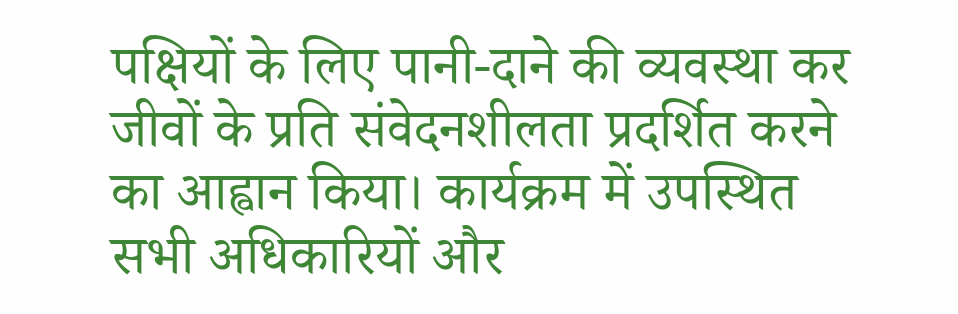पक्षियों के लिए पानी-दाने की व्यवस्था कर जीवों के प्रति संवेदनशीलता प्रदर्शित करने का आह्वान किया। कार्यक्रम में उपस्थित सभी अधिकारियों और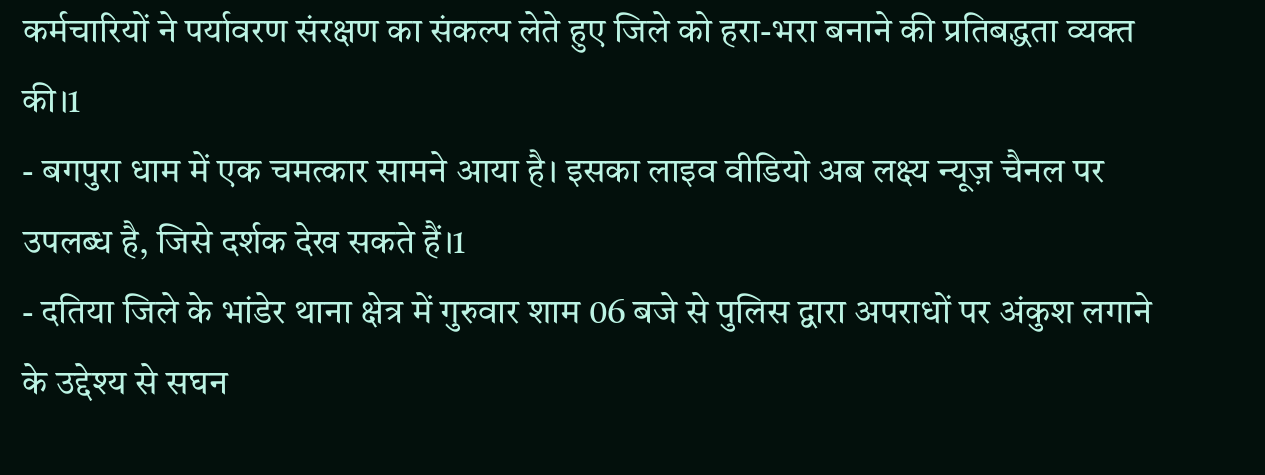कर्मचारियों ने पर्यावरण संरक्षण का संकल्प लेते हुए जिले को हरा-भरा बनाने की प्रतिबद्धता व्यक्त की।1
- बगपुरा धाम में एक चमत्कार सामने आया है। इसका लाइव वीडियो अब लक्ष्य न्यूज़ चैनल पर उपलब्ध है, जिसे दर्शक देख सकते हैं।1
- दतिया जिले के भांडेर थाना क्षेत्र में गुरुवार शाम 06 बजे से पुलिस द्वारा अपराधों पर अंकुश लगाने के उद्देश्य से सघन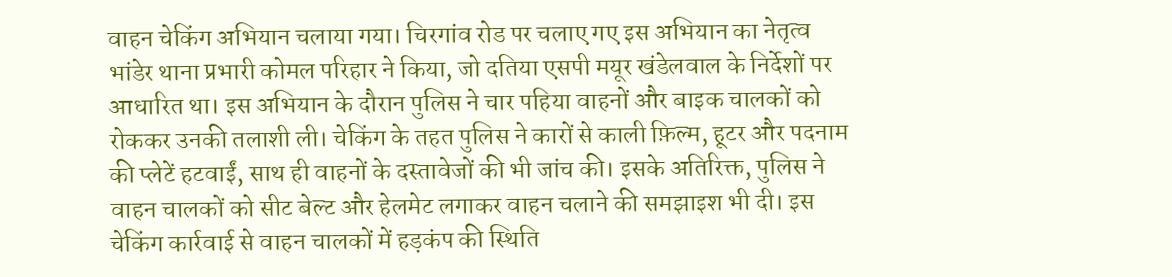वाहन चेकिंग अभियान चलाया गया। चिरगांव रोड पर चलाए गए इस अभियान का नेतृत्व भांडेर थाना प्रभारी कोमल परिहार ने किया, जो दतिया एसपी मयूर खंडेलवाल के निर्देशों पर आधारित था। इस अभियान के दौरान पुलिस ने चार पहिया वाहनों और बाइक चालकों को रोककर उनकी तलाशी ली। चेकिंग के तहत पुलिस ने कारों से काली फ़िल्म, हूटर और पदनाम की प्लेटें हटवाईं, साथ ही वाहनों के दस्तावेजों की भी जांच की। इसके अतिरिक्त, पुलिस ने वाहन चालकों को सीट बेल्ट और हेलमेट लगाकर वाहन चलाने की समझाइश भी दी। इस चेकिंग कार्रवाई से वाहन चालकों में हड़कंप की स्थिति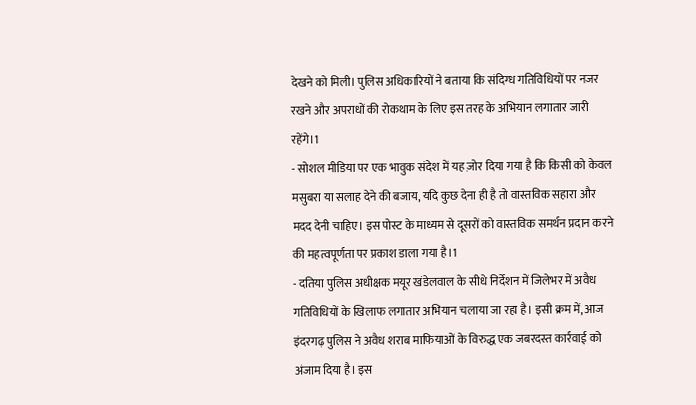देखने को मिली। पुलिस अधिकारियों ने बताया कि संदिग्ध गतिविधियों पर नजर रखने और अपराधों की रोकथाम के लिए इस तरह के अभियान लगातार जारी रहेंगे।1
- सोशल मीडिया पर एक भावुक संदेश में यह ज़ोर दिया गया है कि किसी को केवल मसुबरा या सलाह देने की बजाय, यदि कुछ देना ही है तो वास्तविक सहारा और मदद देनी चाहिए। इस पोस्ट के माध्यम से दूसरों को वास्तविक समर्थन प्रदान करने की महत्वपूर्णता पर प्रकाश डाला गया है।1
- दतिया पुलिस अधीक्षक मयूर खंडेलवाल के सीधे निर्देशन में जिलेभर में अवैध गतिविधियों के खिलाफ लगातार अभियान चलाया जा रहा है। इसी क्रम में, आज इंदरगढ़ पुलिस ने अवैध शराब माफियाओं के विरुद्ध एक जबरदस्त कार्रवाई को अंजाम दिया है। इस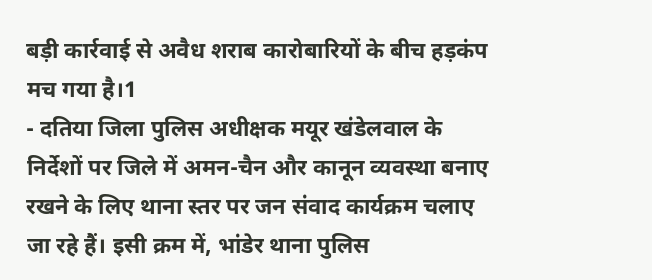बड़ी कार्रवाई से अवैध शराब कारोबारियों के बीच हड़कंप मच गया है।1
- दतिया जिला पुलिस अधीक्षक मयूर खंडेलवाल के निर्देशों पर जिले में अमन-चैन और कानून व्यवस्था बनाए रखने के लिए थाना स्तर पर जन संवाद कार्यक्रम चलाए जा रहे हैं। इसी क्रम में, भांडेर थाना पुलिस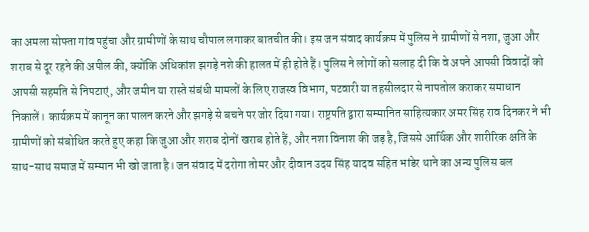का अमला सोफ्ता गांव पहुंचा और ग्रामीणों के साथ चौपाल लगाकर बातचीत की। इस जन संवाद कार्यक्रम में पुलिस ने ग्रामीणों से नशा, जुआ और शराब से दूर रहने की अपील की, क्योंकि अधिकांश झगड़े नशे की हालत में ही होते हैं। पुलिस ने लोगों को सलाह दी कि वे अपने आपसी विवादों को आपसी सहमति से निपटाएं, और जमीन या रास्ते संबंधी मामलों के लिए राजस्व विभाग, पटवारी या तहसीलदार से नापतोल कराकर समाधान निकालें। कार्यक्रम में कानून का पालन करने और झगड़े से बचने पर जोर दिया गया। राष्ट्रपति द्वारा सम्मानित साहित्यकार अमर सिंह राव दिनकर ने भी ग्रामीणों को संबोधित करते हुए कहा कि जुआ और शराब दोनों खराब होते हैं, और नशा विनाश की जड़ है, जिससे आर्थिक और शारीरिक क्षति के साथ-साथ समाज में सम्मान भी खो जाता है। जन संवाद में दरोगा तोमर और दीवान उदय सिंह यादव सहित भांडेर थाने का अन्य पुलिस बल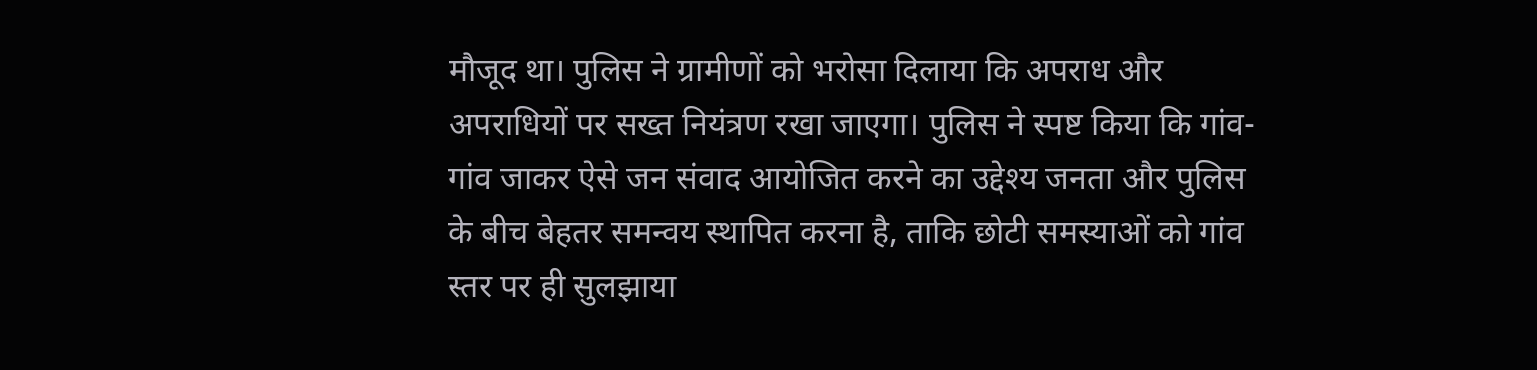मौजूद था। पुलिस ने ग्रामीणों को भरोसा दिलाया कि अपराध और अपराधियों पर सख्त नियंत्रण रखा जाएगा। पुलिस ने स्पष्ट किया कि गांव-गांव जाकर ऐसे जन संवाद आयोजित करने का उद्देश्य जनता और पुलिस के बीच बेहतर समन्वय स्थापित करना है, ताकि छोटी समस्याओं को गांव स्तर पर ही सुलझाया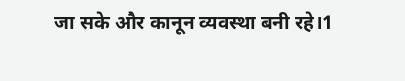जा सके और कानून व्यवस्था बनी रहे।1